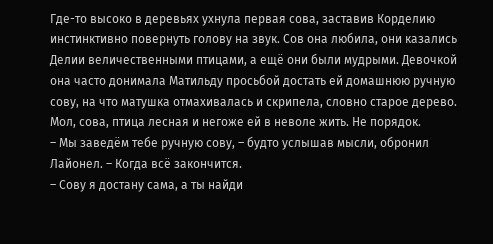Где-то высоко в деревьях ухнула первая сова, заставив Корделию инстинктивно повернуть голову на звук. Сов она любила, они казались Делии величественными птицами, а ещё они были мудрыми. Девочкой она часто донимала Матильду просьбой достать ей домашнюю ручную сову, на что матушка отмахивалась и скрипела, словно старое дерево. Мол, сова, птица лесная и негоже ей в неволе жить. Не порядок.
– Мы заведём тебе ручную сову, – будто услышав мысли, обронил Лайонел. – Когда всё закончится.
– Сову я достану сама, а ты найди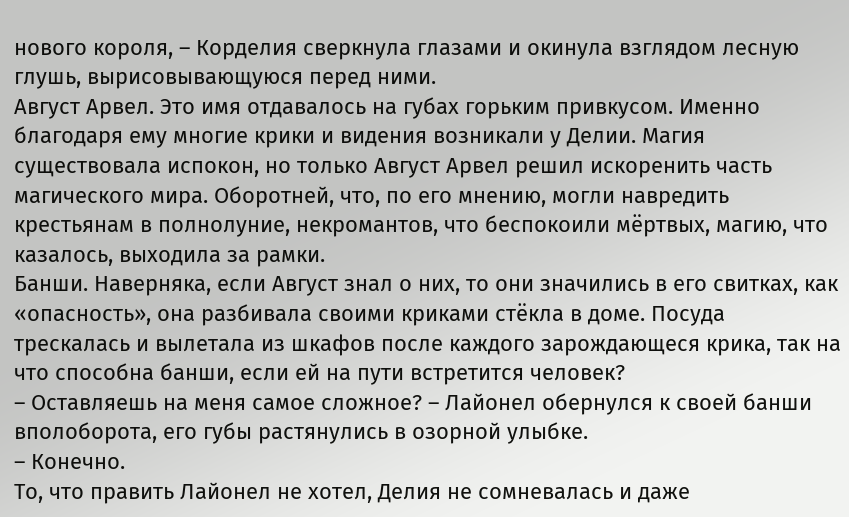нового короля, – Корделия сверкнула глазами и окинула взглядом лесную глушь, вырисовывающуюся перед ними.
Август Арвел. Это имя отдавалось на губах горьким привкусом. Именно благодаря ему многие крики и видения возникали у Делии. Магия существовала испокон, но только Август Арвел решил искоренить часть магического мира. Оборотней, что, по его мнению, могли навредить крестьянам в полнолуние, некромантов, что беспокоили мёртвых, магию, что казалось, выходила за рамки.
Банши. Наверняка, если Август знал о них, то они значились в его свитках, как «опасность», она разбивала своими криками стёкла в доме. Посуда трескалась и вылетала из шкафов после каждого зарождающеся крика, так на что способна банши, если ей на пути встретится человек?
– Оставляешь на меня самое сложное? – Лайонел обернулся к своей банши вполоборота, его губы растянулись в озорной улыбке.
– Конечно.
То, что править Лайонел не хотел, Делия не сомневалась и даже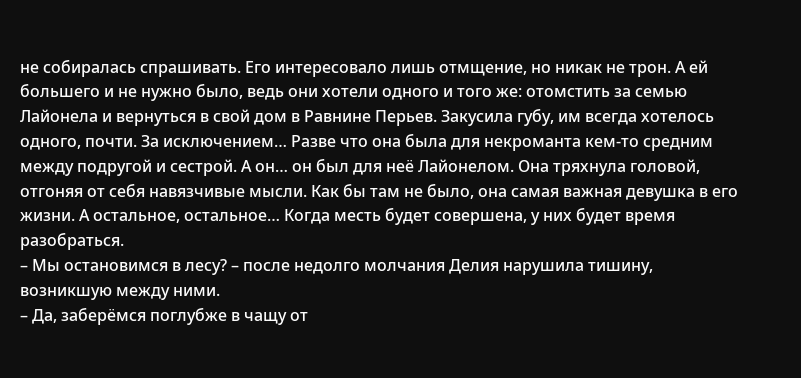не собиралась спрашивать. Его интересовало лишь отмщение, но никак не трон. А ей большего и не нужно было, ведь они хотели одного и того же: отомстить за семью Лайонела и вернуться в свой дом в Равнине Перьев. Закусила губу, им всегда хотелось одного, почти. За исключением… Разве что она была для некроманта кем-то средним между подругой и сестрой. А он… он был для неё Лайонелом. Она тряхнула головой, отгоняя от себя навязчивые мысли. Как бы там не было, она самая важная девушка в его жизни. А остальное, остальное… Когда месть будет совершена, у них будет время разобраться.
– Мы остановимся в лесу? – после недолго молчания Делия нарушила тишину, возникшую между ними.
– Да, заберёмся поглубже в чащу от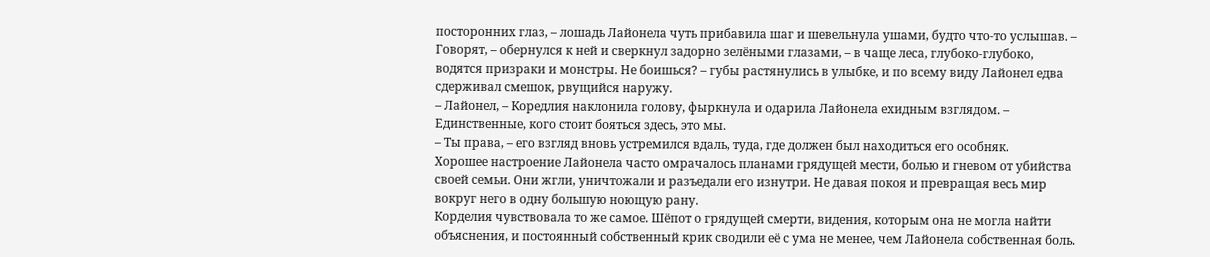посторонних глаз, – лошадь Лайонела чуть прибавила шаг и шевельнула ушами, будто что-то услышав. – Говорят, – обернулся к ней и сверкнул задорно зелёными глазами, – в чаще леса, глубоко-глубоко, водятся призраки и монстры. Не боишься? – губы растянулись в улыбке, и по всему виду Лайонел едва сдерживал смешок, рвущийся наружу.
– Лайонел, – Коредлия наклонила голову, фыркнула и одарила Лайонела ехидным взглядом. – Единственные, кого стоит бояться здесь, это мы.
– Ты права, – его взгляд вновь устремился вдаль, туда, где должен был находиться его особняк.
Хорошее настроение Лайонела часто омрачалось планами грядущей мести, болью и гневом от убийства своей семьи. Они жгли, уничтожали и разъедали его изнутри. Не давая покоя и превращая весь мир вокруг него в одну большую ноющую рану.
Корделия чувствовала то же самое. Шёпот о грядущей смерти, видения, которым она не могла найти объяснения, и постоянный собственный крик сводили её с ума не менее, чем Лайонела собственная боль.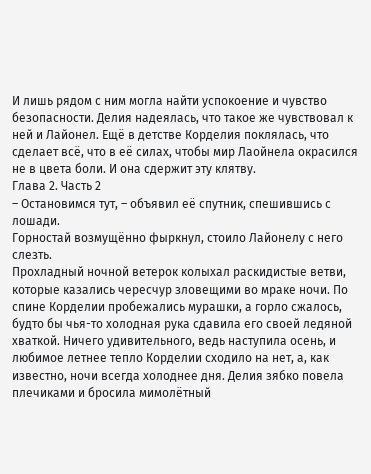И лишь рядом с ним могла найти успокоение и чувство безопасности. Делия надеялась, что такое же чувствовал к ней и Лайонел. Ещё в детстве Корделия поклялась, что сделает всё, что в её силах, чтобы мир Лаойнела окрасился не в цвета боли. И она сдержит эту клятву.
Глава 2. Часть 2
– Остановимся тут, – объявил её спутник, спешившись с лошади.
Горностай возмущённо фыркнул, стоило Лайонелу с него слезть.
Прохладный ночной ветерок колыхал раскидистые ветви, которые казались чересчур зловещими во мраке ночи. По спине Корделии пробежались мурашки, а горло сжалось, будто бы чья-то холодная рука сдавила его своей ледяной хваткой. Ничего удивительного, ведь наступила осень, и любимое летнее тепло Корделии сходило на нет, а, как известно, ночи всегда холоднее дня. Делия зябко повела плечиками и бросила мимолётный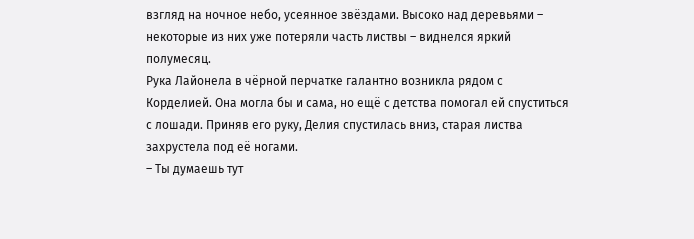взгляд на ночное небо, усеянное звёздами. Высоко над деревьями – некоторые из них уже потеряли часть листвы – виднелся яркий полумесяц.
Рука Лайонела в чёрной перчатке галантно возникла рядом с Корделией. Она могла бы и сама, но ещё с детства помогал ей спуститься с лошади. Приняв его руку, Делия спустилась вниз, старая листва захрустела под её ногами.
– Ты думаешь тут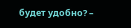будет удобно? –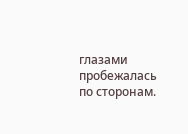глазами пробежалась по сторонам.